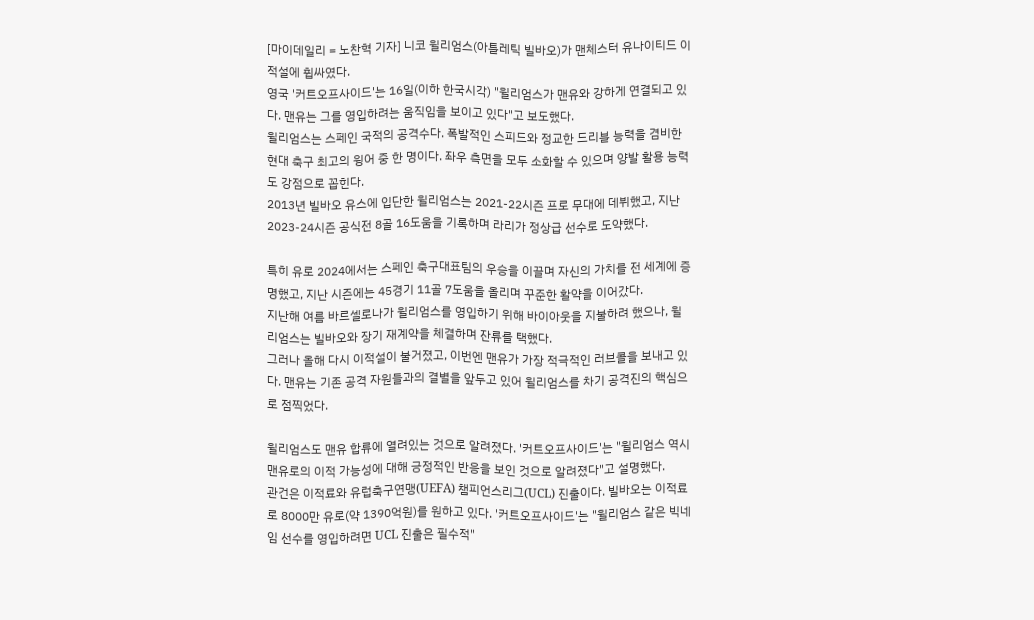[마이데일리 = 노찬혁 기자] 니코 윌리엄스(아틀레틱 빌바오)가 맨체스터 유나이티드 이적설에 휩싸였다.
영국 '커트오프사이드'는 16일(이하 한국시각) "윌리엄스가 맨유와 강하게 연결되고 있다. 맨유는 그를 영입하려는 움직임을 보이고 있다"고 보도했다.
윌리엄스는 스페인 국적의 공격수다. 폭발적인 스피드와 정교한 드리블 능력을 겸비한 현대 축구 최고의 윙어 중 한 명이다. 좌우 측면을 모두 소화할 수 있으며 양발 활용 능력도 강점으로 꼽힌다.
2013년 빌바오 유스에 입단한 윌리엄스는 2021-22시즌 프로 무대에 데뷔했고, 지난 2023-24시즌 공식전 8골 16도움을 기록하며 라리가 정상급 선수로 도약했다.

특히 유로 2024에서는 스페인 축구대표팀의 우승을 이끌며 자신의 가치를 전 세계에 증명했고, 지난 시즌에는 45경기 11골 7도움을 올리며 꾸준한 활약을 이어갔다.
지난해 여름 바르셀로나가 윌리엄스를 영입하기 위해 바이아웃을 지불하려 했으나, 윌리엄스는 빌바오와 장기 재계약을 체결하며 잔류를 택했다.
그러나 올해 다시 이적설이 불거졌고, 이번엔 맨유가 가장 적극적인 러브콜을 보내고 있다. 맨유는 기존 공격 자원들과의 결별을 앞두고 있어 윌리엄스를 차기 공격진의 핵심으로 점찍었다.

윌리엄스도 맨유 합류에 열려있는 것으로 알려졌다. '커트오프사이드'는 "윌리엄스 역시 맨유로의 이적 가능성에 대해 긍정적인 반응을 보인 것으로 알려졌다"고 설명했다.
관건은 이적료와 유럽축구연맹(UEFA) 챔피언스리그(UCL) 진출이다. 빌바오는 이적료로 8000만 유로(약 1390억원)를 원하고 있다. '커트오프사이드'는 "윌리엄스 같은 빅네임 선수를 영입하려면 UCL 진출은 필수적"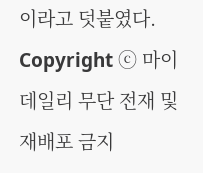이라고 덧붙였다.
Copyright ⓒ 마이데일리 무단 전재 및 재배포 금지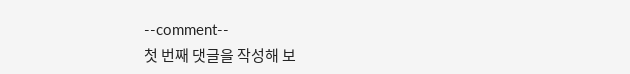--comment--
첫 번째 댓글을 작성해 보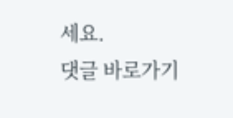세요.
댓글 바로가기